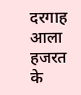दरगाह आला हजरत के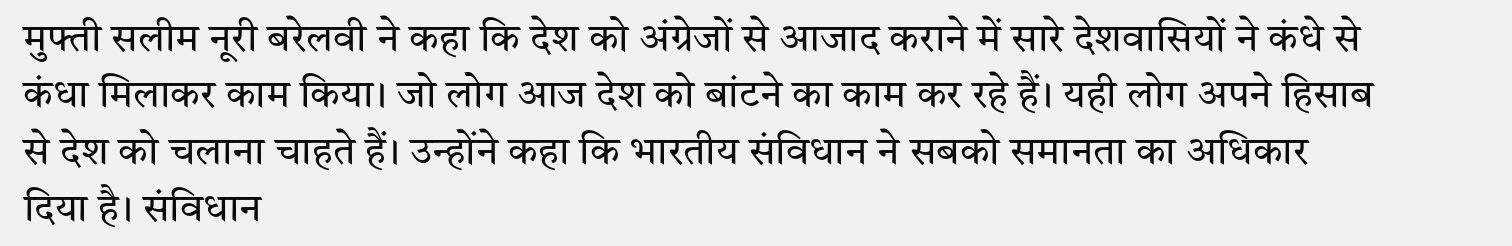मुफ्ती सलीम नूरी बरेलवी ने कहा कि देश को अंग्रेजों से आजाद कराने में सारे देशवासियों ने कंधे से कंधा मिलाकर काम किया। जो लोग आज देश को बांटने का काम कर रहे हैं। यही लोग अपने हिसाब से देश को चलाना चाहते हैं। उन्होंने कहा कि भारतीय संविधान ने सबको समानता का अधिकार दिया है। संविधान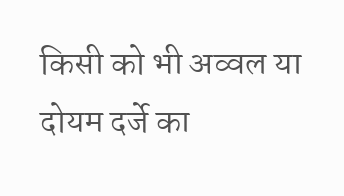किसी को भी अव्वल या दोयम दर्जे का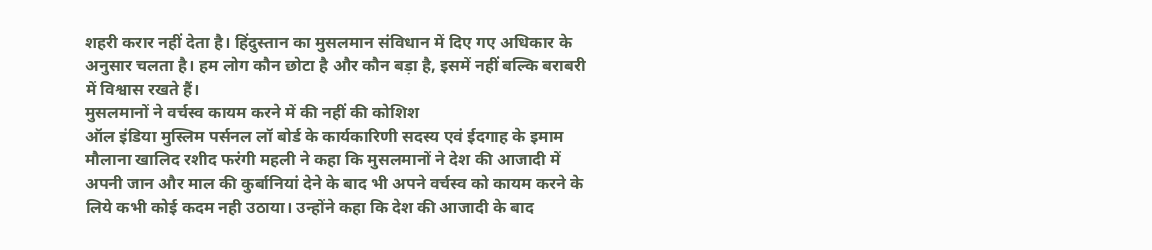शहरी करार नहीं देता है। हिंदुस्तान का मुसलमान संविधान में दिए गए अधिकार के अनुसार चलता है। हम लोग कौन छोटा है और कौन बड़ा है, इसमें नहीं बल्कि बराबरी में विश्वास रखते हैं।
मुसलमानों ने वर्चस्व कायम करने में की नहीं की कोशिश
ऑल इंडिया मुस्लिम पर्सनल लॉ बोर्ड के कार्यकारिणी सदस्य एवं ईदगाह के इमाम मौलाना खालिद रशीद फरंगी महली ने कहा कि मुसलमानों ने देश की आजादी में अपनी जान और माल की कुर्बानियां देने के बाद भी अपने वर्चस्व को कायम करने के लिये कभी कोई कदम नही उठाया। उन्होंने कहा कि देश की आजादी के बाद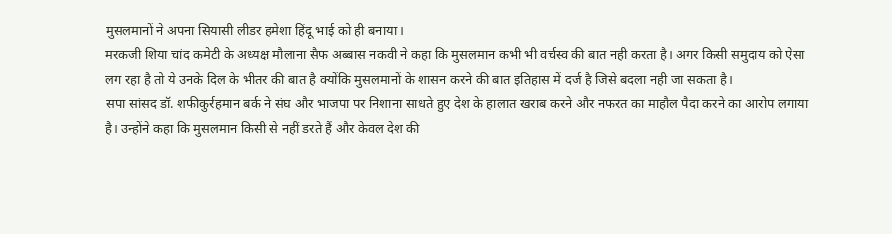मुसलमानों ने अपना सियासी लीडर हमेशा हिंदू भाई को ही बनाया।
मरकजी शिया चांद कमेटी के अध्यक्ष मौलाना सैफ अब्बास नकवी ने कहा कि मुसलमान कभी भी वर्चस्व की बात नही करता है। अगर किसी समुदाय को ऐसा लग रहा है तो ये उनके दिल के भीतर की बात है क्योंकि मुसलमानों के शासन करने की बात इतिहास में दर्ज है जिसे बदला नही जा सकता है।
सपा सांसद डॉ. शफीकुर्रहमान बर्क ने संघ और भाजपा पर निशाना साधते हुए देश के हालात खराब करने और नफरत का माहौल पैदा करने का आरोप लगाया है। उन्होंने कहा कि मुसलमान किसी से नहीं डरते हैं और केवल देश की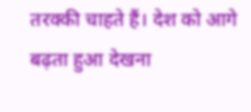तरक्की चाहते हैं। देश को आगे बढ़ता हुआ देखना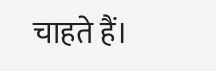चाहते हैं।